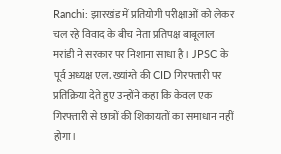Ranchi: झारखंड में प्रतियोगी परीक्षाओं को लेकर चल रहे विवाद के बीच नेता प्रतिपक्ष बाबूलाल मरांडी ने सरकार पर निशाना साधा है। JPSC के पूर्व अध्यक्ष एल. ख्यांग्ते की CID गिरफ्तारी पर प्रतिक्रिया देते हुए उन्होंने कहा कि केवल एक गिरफ्तारी से छात्रों की शिकायतों का समाधान नहीं होगा।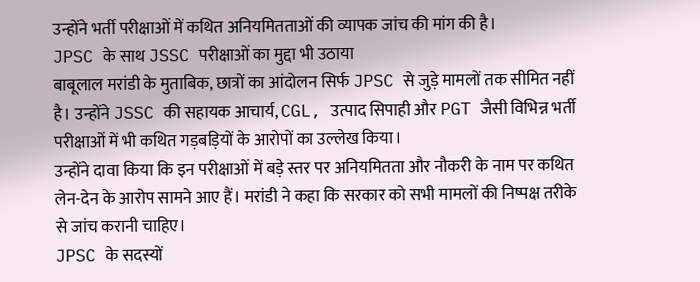उन्होंने भर्ती परीक्षाओं में कथित अनियमितताओं की व्यापक जांच की मांग की है।
JPSC के साथ JSSC परीक्षाओं का मुद्दा भी उठाया
बाबूलाल मरांडी के मुताबिक, छात्रों का आंदोलन सिर्फ JPSC से जुड़े मामलों तक सीमित नहीं है। उन्होंने JSSC की सहायक आचार्य, CGL, उत्पाद सिपाही और PGT जैसी विभिन्न भर्ती परीक्षाओं में भी कथित गड़बड़ियों के आरोपों का उल्लेख किया।
उन्होंने दावा किया कि इन परीक्षाओं में बड़े स्तर पर अनियमितता और नौकरी के नाम पर कथित लेन-देन के आरोप सामने आए हैं। मरांडी ने कहा कि सरकार को सभी मामलों की निष्पक्ष तरीके से जांच करानी चाहिए।
JPSC के सदस्यों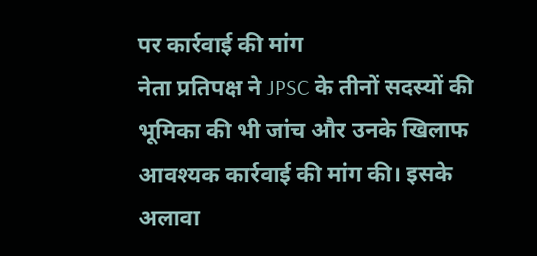पर कार्रवाई की मांग
नेता प्रतिपक्ष ने JPSC के तीनों सदस्यों की भूमिका की भी जांच और उनके खिलाफ आवश्यक कार्रवाई की मांग की। इसके अलावा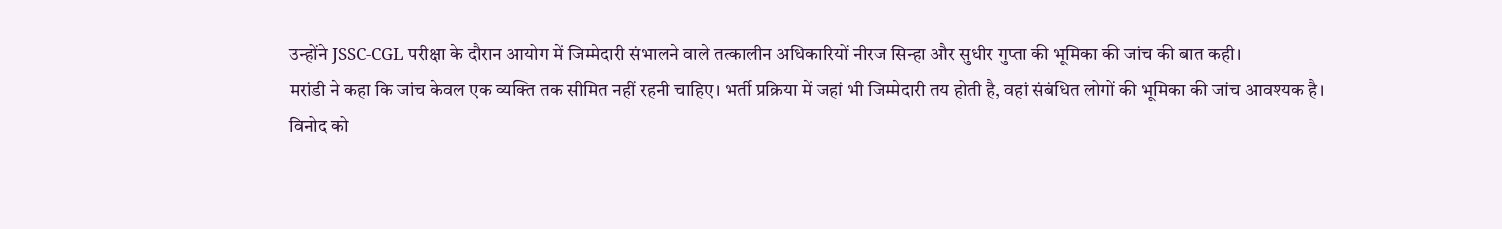उन्होंने JSSC-CGL परीक्षा के दौरान आयोग में जिम्मेदारी संभालने वाले तत्कालीन अधिकारियों नीरज सिन्हा और सुधीर गुप्ता की भूमिका की जांच की बात कही।
मरांडी ने कहा कि जांच केवल एक व्यक्ति तक सीमित नहीं रहनी चाहिए। भर्ती प्रक्रिया में जहां भी जिम्मेदारी तय होती है, वहां संबंधित लोगों की भूमिका की जांच आवश्यक है।
विनोद को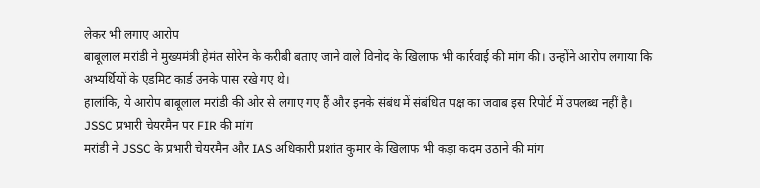लेकर भी लगाए आरोप
बाबूलाल मरांडी ने मुख्यमंत्री हेमंत सोरेन के करीबी बताए जाने वाले विनोद के खिलाफ भी कार्रवाई की मांग की। उन्होंने आरोप लगाया कि अभ्यर्थियों के एडमिट कार्ड उनके पास रखे गए थे।
हालांकि, ये आरोप बाबूलाल मरांडी की ओर से लगाए गए हैं और इनके संबंध में संबंधित पक्ष का जवाब इस रिपोर्ट में उपलब्ध नहीं है।
JSSC प्रभारी चेयरमैन पर FIR की मांग
मरांडी ने JSSC के प्रभारी चेयरमैन और IAS अधिकारी प्रशांत कुमार के खिलाफ भी कड़ा कदम उठाने की मांग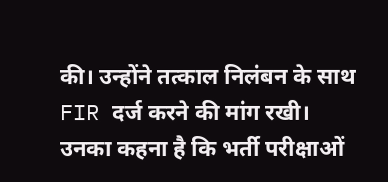की। उन्होंने तत्काल निलंबन के साथ FIR दर्ज करने की मांग रखी।
उनका कहना है कि भर्ती परीक्षाओं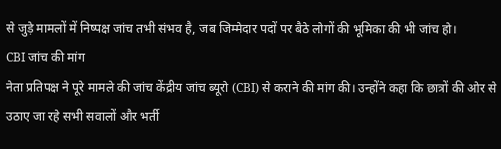से जुड़े मामलों में निष्पक्ष जांच तभी संभव है, जब जिम्मेदार पदों पर बैठे लोगों की भूमिका की भी जांच हो।
CBI जांच की मांग
नेता प्रतिपक्ष ने पूरे मामले की जांच केंद्रीय जांच ब्यूरो (CBI) से कराने की मांग की। उन्होंने कहा कि छात्रों की ओर से उठाए जा रहे सभी सवालों और भर्ती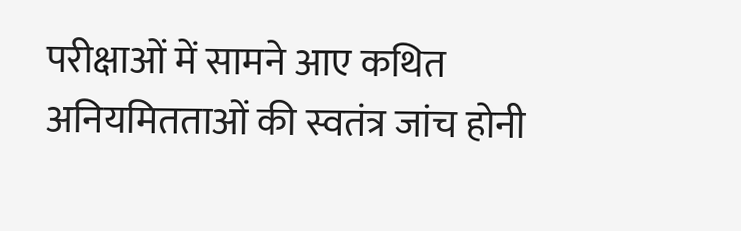परीक्षाओं में सामने आए कथित अनियमितताओं की स्वतंत्र जांच होनी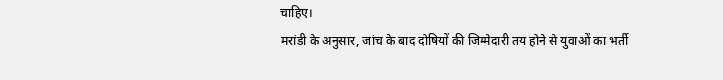चाहिए।
मरांडी के अनुसार, जांच के बाद दोषियों की जिम्मेदारी तय होने से युवाओं का भर्ती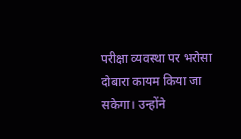परीक्षा व्यवस्था पर भरोसा दोबारा कायम किया जा सकेगा। उन्होंने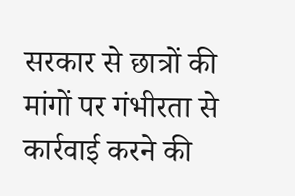सरकार से छात्रों की मांगों पर गंभीरता से कार्रवाई करने की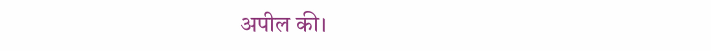अपील की।